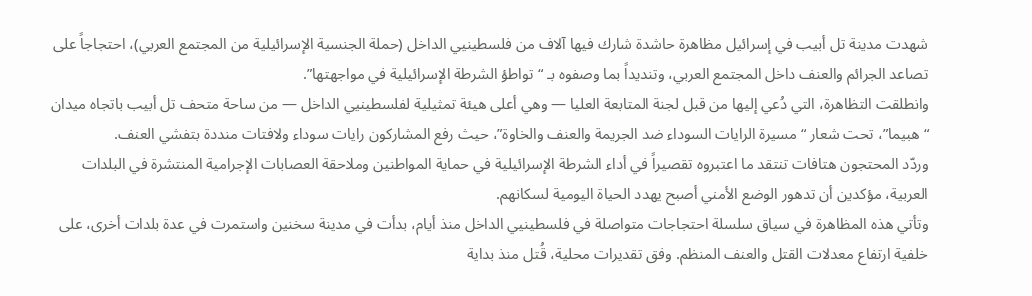شهدت مدينة تل أبيب في إسرائيل مظاهرة حاشدة شارك فيها آلاف من فلسطينيي الداخل (حملة الجنسية الإسرائيلية من المجتمع العربي)، احتجاجاً على تصاعد الجرائم والعنف داخل المجتمع العربي، وتنديداً بما وصفوه بـ “تواطؤ الشرطة الإسرائيلية في مواجهتها”.
وانطلقت التظاهرة، التي دُعي إليها من قبل لجنة المتابعة العليا — وهي أعلى هيئة تمثيلية لفلسطينيي الداخل — من ساحة متحف تل أبيب باتجاه ميدان “هبيما”، تحت شعار “مسيرة الرايات السوداء ضد الجريمة والعنف والخاوة”، حيث رفع المشاركون رايات سوداء ولافتات منددة بتفشي العنف.
وردّد المحتجون هتافات تنتقد ما اعتبروه تقصيراً في أداء الشرطة الإسرائيلية في حماية المواطنين وملاحقة العصابات الإجرامية المنتشرة في البلدات العربية، مؤكدين أن تدهور الوضع الأمني أصبح يهدد الحياة اليومية لسكانهم.
وتأتي هذه المظاهرة في سياق سلسلة احتجاجات متواصلة في فلسطينيي الداخل منذ أيام، بدأت في مدينة سخنين واستمرت في عدة بلدات أخرى، على خلفية ارتفاع معدلات القتل والعنف المنظم. وفق تقديرات محلية، قُتل منذ بداية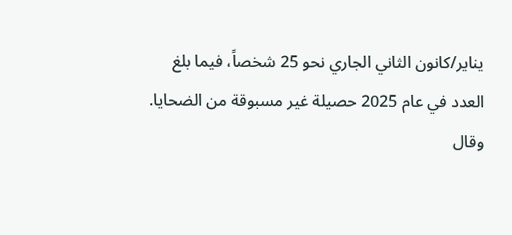يناير/كانون الثاني الجاري نحو 25 شخصاً، فيما بلغ العدد في عام 2025 حصيلة غير مسبوقة من الضحايا.
وقال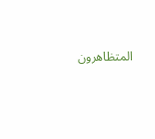المتظاهرون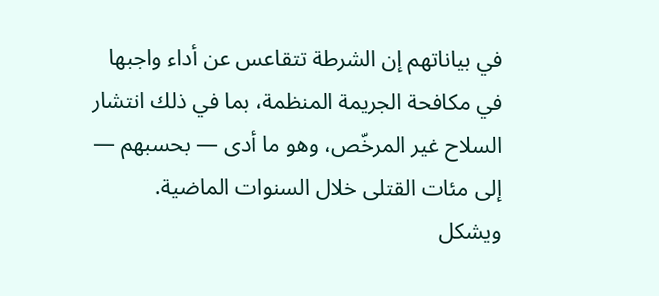في بياناتهم إن الشرطة تتقاعس عن أداء واجبها في مكافحة الجريمة المنظمة، بما في ذلك انتشار السلاح غير المرخّص، وهو ما أدى — بحسبهم — إلى مئات القتلى خلال السنوات الماضية.
ويشكل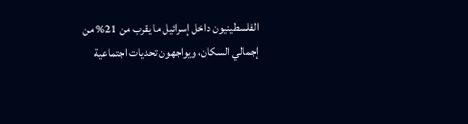الفلسطينيون داخل إسرائيل ما يقرب من 21% من إجمالي السكان، ويواجهون تحديات اجتماعية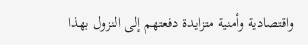واقتصادية وأمنية متزايدة دفعتهم إلى النزول بهذا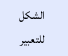الشكل للتعبير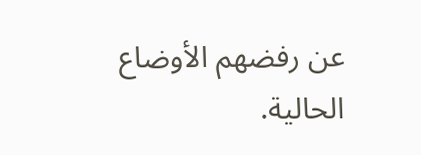عن رفضهم الأوضاع الحالية.